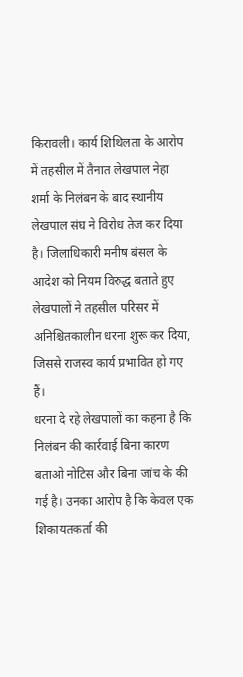किरावली। कार्य शिथिलता के आरोप में तहसील में तैनात लेखपाल नेहा शर्मा के निलंबन के बाद स्थानीय लेखपाल संघ ने विरोध तेज कर दिया है। जिलाधिकारी मनीष बंसल के आदेश को नियम विरुद्ध बताते हुए लेखपालों ने तहसील परिसर में अनिश्चितकालीन धरना शुरू कर दिया, जिससे राजस्व कार्य प्रभावित हो गए हैं।
धरना दे रहे लेखपालों का कहना है कि निलंबन की कार्रवाई बिना कारण बताओ नोटिस और बिना जांच के की गई है। उनका आरोप है कि केवल एक शिकायतकर्ता की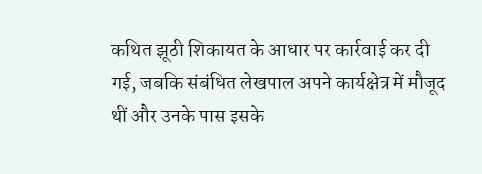कथित झूठी शिकायत के आधार पर कार्रवाई कर दी गई, जबकि संबंधित लेखपाल अपने कार्यक्षेत्र में मौजूद थीं और उनके पास इसके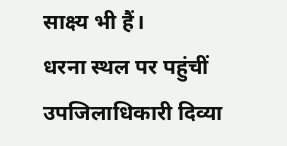साक्ष्य भी हैं।
धरना स्थल पर पहुंचीं उपजिलाधिकारी दिव्या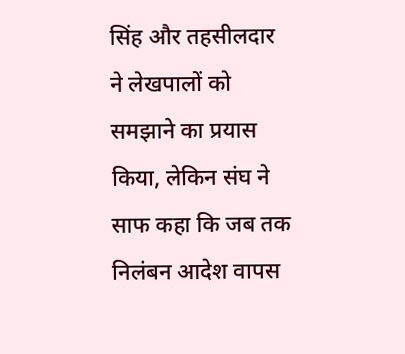सिंह और तहसीलदार ने लेखपालों को समझाने का प्रयास किया, लेकिन संघ ने साफ कहा कि जब तक निलंबन आदेश वापस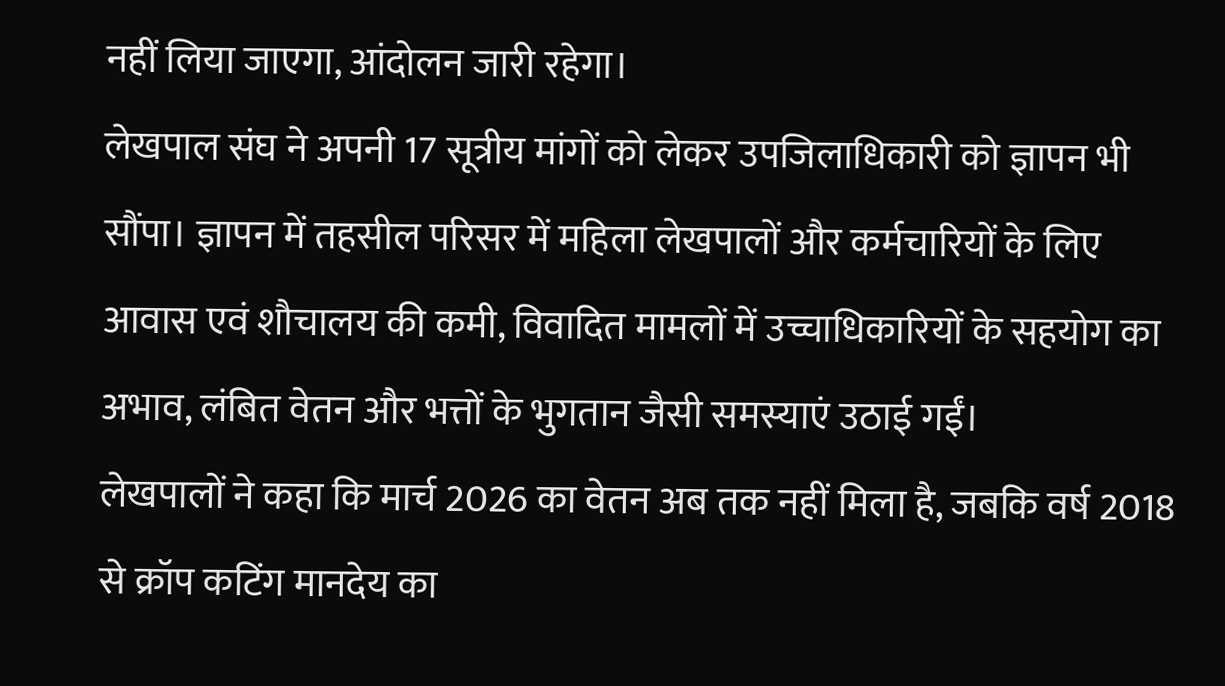नहीं लिया जाएगा, आंदोलन जारी रहेगा।
लेखपाल संघ ने अपनी 17 सूत्रीय मांगों को लेकर उपजिलाधिकारी को ज्ञापन भी सौंपा। ज्ञापन में तहसील परिसर में महिला लेखपालों और कर्मचारियों के लिए आवास एवं शौचालय की कमी, विवादित मामलों में उच्चाधिकारियों के सहयोग का अभाव, लंबित वेतन और भत्तों के भुगतान जैसी समस्याएं उठाई गईं।
लेखपालों ने कहा कि मार्च 2026 का वेतन अब तक नहीं मिला है, जबकि वर्ष 2018 से क्रॉप कटिंग मानदेय का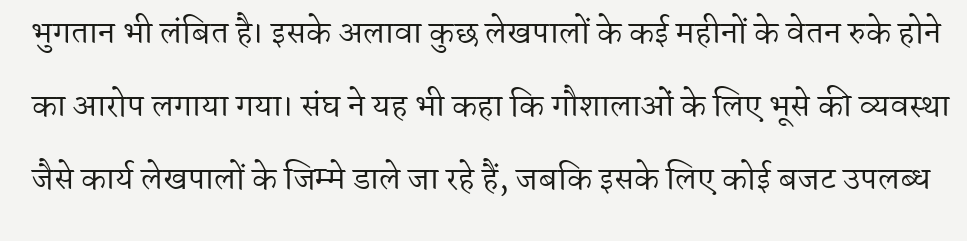भुगतान भी लंबित है। इसके अलावा कुछ लेखपालों के कई महीनों के वेतन रुके होने का आरोप लगाया गया। संघ ने यह भी कहा कि गौशालाओं के लिए भूसे की व्यवस्था जैसे कार्य लेखपालों के जिम्मे डाले जा रहे हैं, जबकि इसके लिए कोई बजट उपलब्ध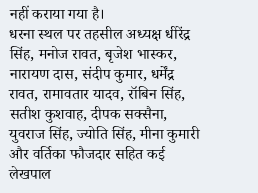नहीं कराया गया है।
धरना स्थल पर तहसील अध्यक्ष धीरेंद्र सिंह, मनोज रावत, बृजेश भास्कर, नारायण दास, संदीप कुमार, धर्मेंद्र रावत, रामावतार यादव, रॉबिन सिंह, सतीश कुशवाह, दीपक सक्सैना, युवराज सिंह, ज्योति सिंह, मीना कुमारी और वर्तिका फौजदार सहित कई लेखपाल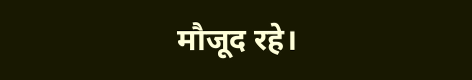मौजूद रहे।